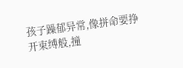孩子躁郁异常,像拼命要挣开束缚般,撞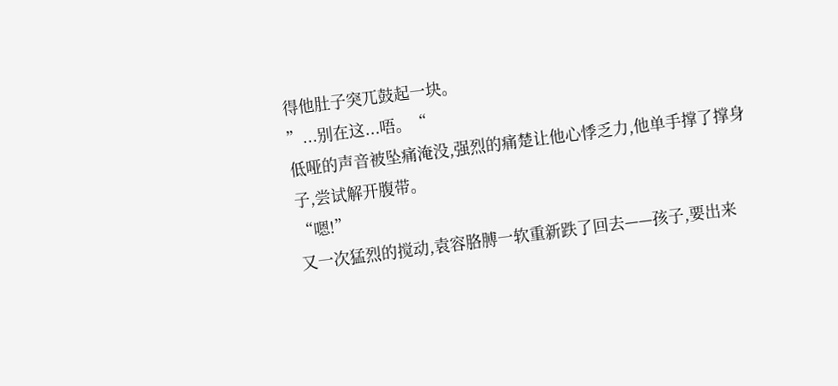得他肚子突兀鼓起一块。
”...别在这...唔。“
低哑的声音被坠痛淹没,强烈的痛楚让他心悸乏力,他单手撑了撑身子,尝试解开腹带。
“嗯!”
又一次猛烈的搅动,袁容胳膊一软重新跌了回去——孩子,要出来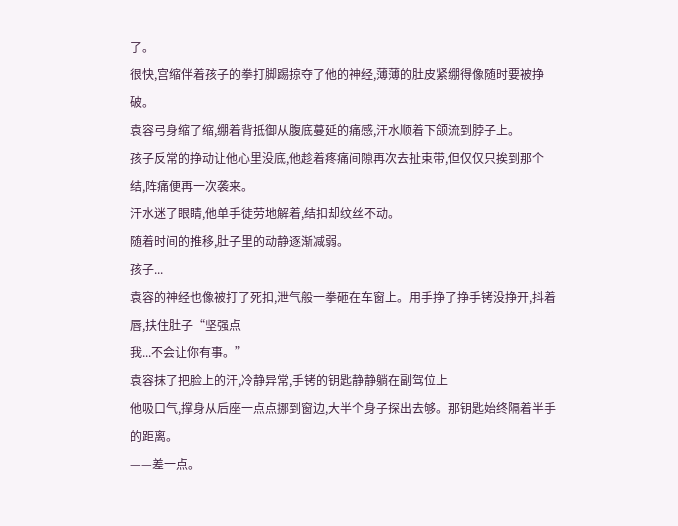了。
很快,宫缩伴着孩子的拳打脚踢掠夺了他的神经,薄薄的肚皮紧绷得像随时要被挣破。
袁容弓身缩了缩,绷着背抵御从腹底蔓延的痛感,汗水顺着下颌流到脖子上。
孩子反常的挣动让他心里没底,他趁着疼痛间隙再次去扯束带,但仅仅只挨到那个结,阵痛便再一次袭来。
汗水迷了眼睛,他单手徒劳地解着,结扣却纹丝不动。
随着时间的推移,肚子里的动静逐渐减弱。
孩子...
袁容的神经也像被打了死扣,泄气般一拳砸在车窗上。用手挣了挣手铐没挣开,抖着唇,扶住肚子“坚强点
我...不会让你有事。”
袁容抹了把脸上的汗,冷静异常,手铐的钥匙静静躺在副驾位上
他吸口气,撑身从后座一点点挪到窗边,大半个身子探出去够。那钥匙始终隔着半手的距离。
——差一点。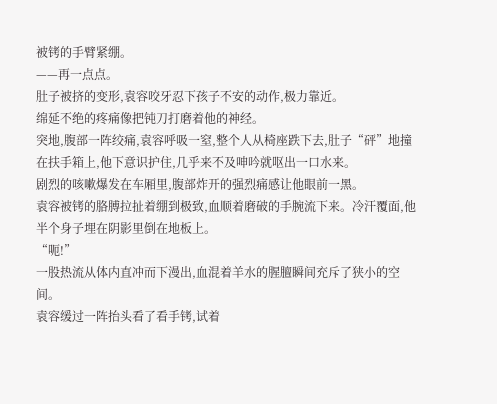被铐的手臂紧绷。
——再一点点。
肚子被挤的变形,袁容咬牙忍下孩子不安的动作,极力靠近。
绵延不绝的疼痛像把钝刀打磨着他的神经。
突地,腹部一阵绞痛,袁容呼吸一窒,整个人从椅座跌下去,肚子“砰”地撞在扶手箱上,他下意识护住,几乎来不及呻吟就呕出一口水来。
剧烈的咳嗽爆发在车厢里,腹部炸开的强烈痛感让他眼前一黑。
袁容被铐的胳膊拉扯着绷到极致,血顺着磨破的手腕流下来。冷汗覆面,他半个身子埋在阴影里倒在地板上。
“呃!”
一股热流从体内直冲而下漫出,血混着羊水的腥膻瞬间充斥了狭小的空间。
袁容缓过一阵抬头看了看手铐,试着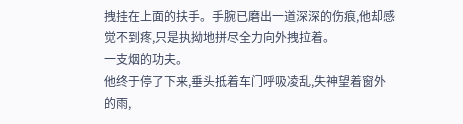拽挂在上面的扶手。手腕已磨出一道深深的伤痕,他却感觉不到疼,只是执拗地拼尽全力向外拽拉着。
一支烟的功夫。
他终于停了下来,垂头抵着车门呼吸凌乱,失神望着窗外的雨,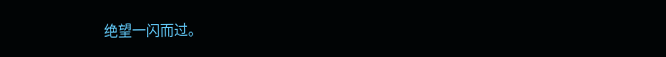绝望一闪而过。